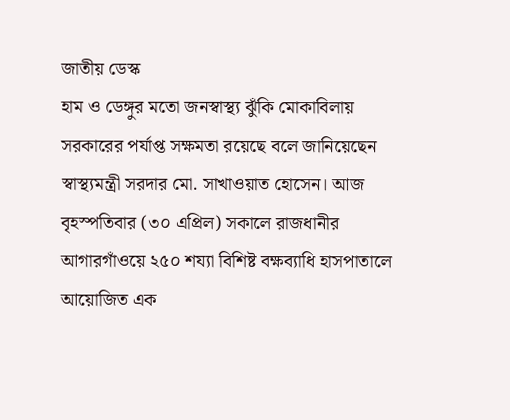জাতীয় ডেস্ক
হাম ও ডেঙ্গুর মতো জনস্বাস্থ্য ঝুঁকি মোকাবিলায় সরকারের পর্যাপ্ত সক্ষমতা রয়েছে বলে জানিয়েছেন স্বাস্থ্যমন্ত্রী সরদার মো. সাখাওয়াত হোসেন। আজ বৃহস্পতিবার (৩০ এপ্রিল) সকালে রাজধানীর আগারগাঁওয়ে ২৫০ শয্যা বিশিষ্ট বক্ষব্যাধি হাসপাতালে আয়োজিত এক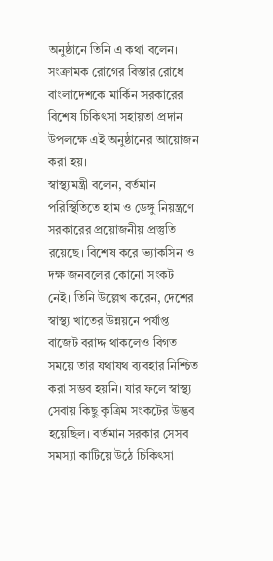অনুষ্ঠানে তিনি এ কথা বলেন। সংক্রামক রোগের বিস্তার রোধে বাংলাদেশকে মার্কিন সরকারের বিশেষ চিকিৎসা সহায়তা প্রদান উপলক্ষে এই অনুষ্ঠানের আয়োজন করা হয়।
স্বাস্থ্যমন্ত্রী বলেন, বর্তমান পরিস্থিতিতে হাম ও ডেঙ্গু নিয়ন্ত্রণে সরকারের প্রয়োজনীয় প্রস্তুতি রয়েছে। বিশেষ করে ভ্যাকসিন ও দক্ষ জনবলের কোনো সংকট নেই। তিনি উল্লেখ করেন, দেশের স্বাস্থ্য খাতের উন্নয়নে পর্যাপ্ত বাজেট বরাদ্দ থাকলেও বিগত সময়ে তার যথাযথ ব্যবহার নিশ্চিত করা সম্ভব হয়নি। যার ফলে স্বাস্থ্য সেবায় কিছু কৃত্রিম সংকটের উদ্ভব হয়েছিল। বর্তমান সরকার সেসব সমস্যা কাটিয়ে উঠে চিকিৎসা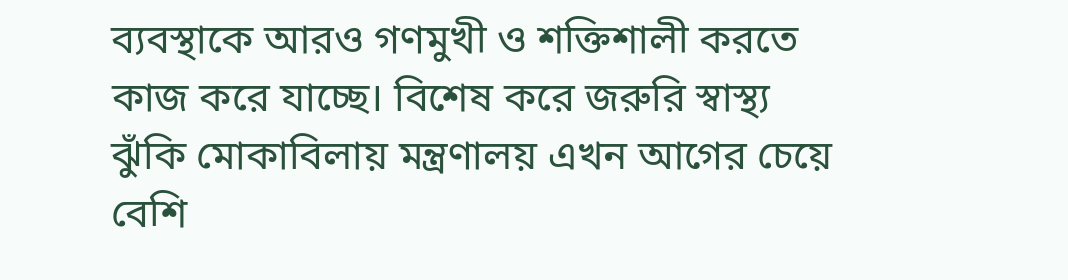ব্যবস্থাকে আরও গণমুখী ও শক্তিশালী করতে কাজ করে যাচ্ছে। বিশেষ করে জরুরি স্বাস্থ্য ঝুঁকি মোকাবিলায় মন্ত্রণালয় এখন আগের চেয়ে বেশি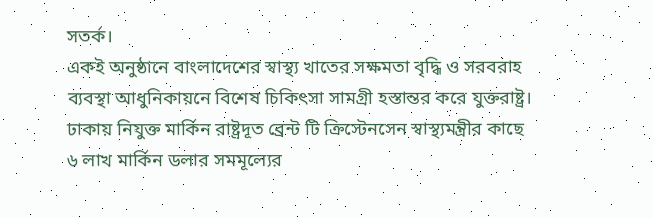সতর্ক।
একই অনুষ্ঠানে বাংলাদেশের স্বাস্থ্য খাতের সক্ষমতা বৃদ্ধি ও সরবরাহ ব্যবস্থা আধুনিকায়নে বিশেষ চিকিৎসা সামগ্রী হস্তান্তর করে যুক্তরাষ্ট্র। ঢাকায় নিযুক্ত মার্কিন রাষ্ট্রদূত ব্রেন্ট টি ক্রিস্টেনসেন স্বাস্থ্যমন্ত্রীর কাছে ৬ লাখ মার্কিন ডলার সমমূল্যের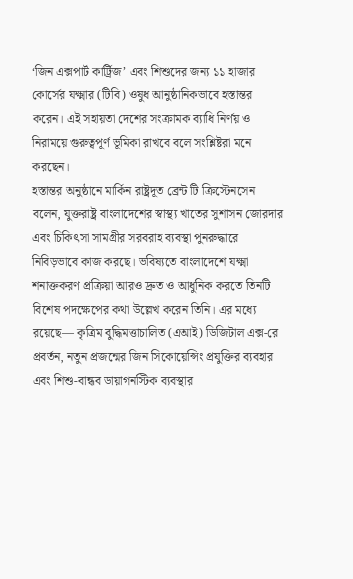‘জিন এক্সপার্ট কার্ট্রিজ’ এবং শিশুদের জন্য ১১ হাজার কোর্সের যক্ষ্মার (টিবি) ওষুধ আনুষ্ঠানিকভাবে হস্তান্তর করেন। এই সহায়তা দেশের সংক্রামক ব্যাধি নির্ণয় ও নিরাময়ে গুরুত্বপূর্ণ ভূমিকা রাখবে বলে সংশ্লিষ্টরা মনে করছেন।
হস্তান্তর অনুষ্ঠানে মার্কিন রাষ্ট্রদূত ব্রেন্ট টি ক্রিস্টেনসেন বলেন, যুক্তরাষ্ট্র বাংলাদেশের স্বাস্থ্য খাতের সুশাসন জোরদার এবং চিকিৎসা সামগ্রীর সরবরাহ ব্যবস্থা পুনরুদ্ধারে নিবিড়ভাবে কাজ করছে। ভবিষ্যতে বাংলাদেশে যক্ষ্মা শনাক্তকরণ প্রক্রিয়া আরও দ্রুত ও আধুনিক করতে তিনটি বিশেষ পদক্ষেপের কথা উল্লেখ করেন তিনি। এর মধ্যে রয়েছে— কৃত্রিম বুদ্ধিমত্তাচালিত (এআই) ডিজিটাল এক্স-রে প্রবর্তন, নতুন প্রজন্মের জিন সিকোয়েন্সিং প্রযুক্তির ব্যবহার এবং শিশু-বান্ধব ডায়াগনস্টিক ব্যবস্থার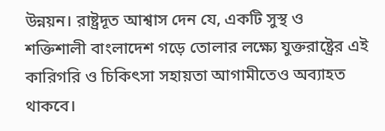উন্নয়ন। রাষ্ট্রদূত আশ্বাস দেন যে, একটি সুস্থ ও শক্তিশালী বাংলাদেশ গড়ে তোলার লক্ষ্যে যুক্তরাষ্ট্রের এই কারিগরি ও চিকিৎসা সহায়তা আগামীতেও অব্যাহত থাকবে।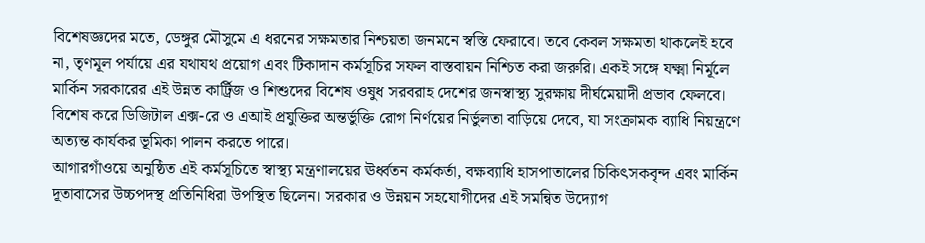বিশেষজ্ঞদের মতে, ডেঙ্গুর মৌসুমে এ ধরনের সক্ষমতার নিশ্চয়তা জনমনে স্বস্তি ফেরাবে। তবে কেবল সক্ষমতা থাকলেই হবে না, তৃণমূল পর্যায়ে এর যথাযথ প্রয়োগ এবং টিকাদান কর্মসূচির সফল বাস্তবায়ন নিশ্চিত করা জরুরি। একই সঙ্গে যক্ষ্মা নির্মূলে মার্কিন সরকারের এই উন্নত কার্ট্রিজ ও শিশুদের বিশেষ ওষুধ সরবরাহ দেশের জনস্বাস্থ্য সুরক্ষায় দীর্ঘমেয়াদী প্রভাব ফেলবে। বিশেষ করে ডিজিটাল এক্স-রে ও এআই প্রযুক্তির অন্তর্ভুক্তি রোগ নির্ণয়ের নির্ভুলতা বাড়িয়ে দেবে, যা সংক্রামক ব্যাধি নিয়ন্ত্রণে অত্যন্ত কার্যকর ভূমিকা পালন করতে পারে।
আগারগাঁওয়ে অনুষ্ঠিত এই কর্মসূচিতে স্বাস্থ্য মন্ত্রণালয়ের ঊর্ধ্বতন কর্মকর্তা, বক্ষব্যাধি হাসপাতালের চিকিৎসকবৃন্দ এবং মার্কিন দূতাবাসের উচ্চপদস্থ প্রতিনিধিরা উপস্থিত ছিলেন। সরকার ও উন্নয়ন সহযোগীদের এই সমন্বিত উদ্যোগ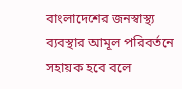বাংলাদেশের জনস্বাস্থ্য ব্যবস্থার আমূল পরিবর্তনে সহায়ক হবে বলে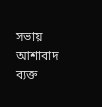সভায় আশাবাদ ব্যক্ত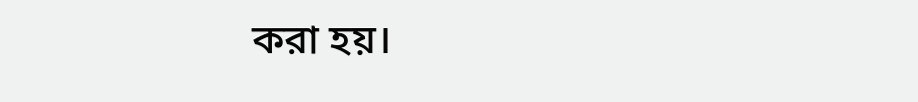করা হয়।